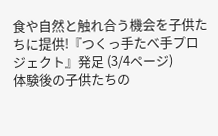食や自然と触れ合う機会を子供たちに提供!『つくっ手たべ手プロジェクト』発足 (3/4ページ)
体験後の子供たちの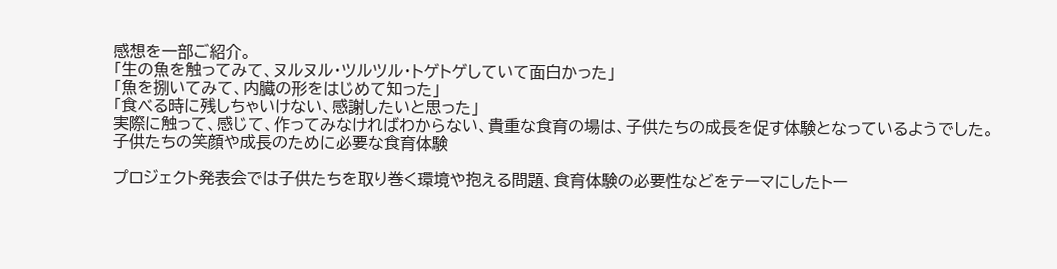感想を一部ご紹介。
「生の魚を触ってみて、ヌルヌル・ツルツル・トゲトゲしていて面白かった」
「魚を捌いてみて、内臓の形をはじめて知った」
「食べる時に残しちゃいけない、感謝したいと思った」
実際に触って、感じて、作ってみなければわからない、貴重な食育の場は、子供たちの成長を促す体験となっているようでした。
子供たちの笑顔や成長のために必要な食育体験

プロジェクト発表会では子供たちを取り巻く環境や抱える問題、食育体験の必要性などをテーマにしたトー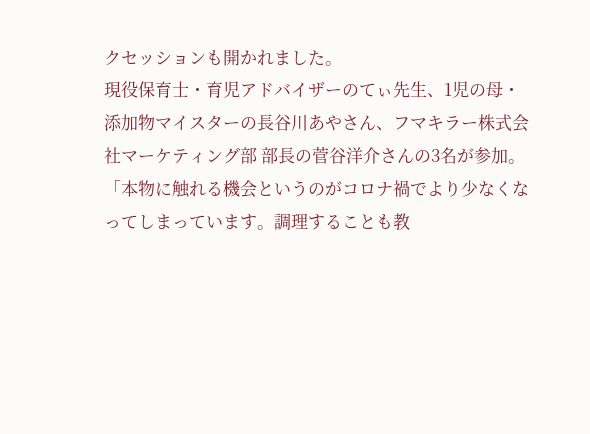クセッションも開かれました。
現役保育士・育児アドバイザーのてぃ先生、1児の母・添加物マイスターの長谷川あやさん、フマキラー株式会社マーケティング部 部長の菅谷洋介さんの3名が参加。
「本物に触れる機会というのがコロナ禍でより少なくなってしまっています。調理することも教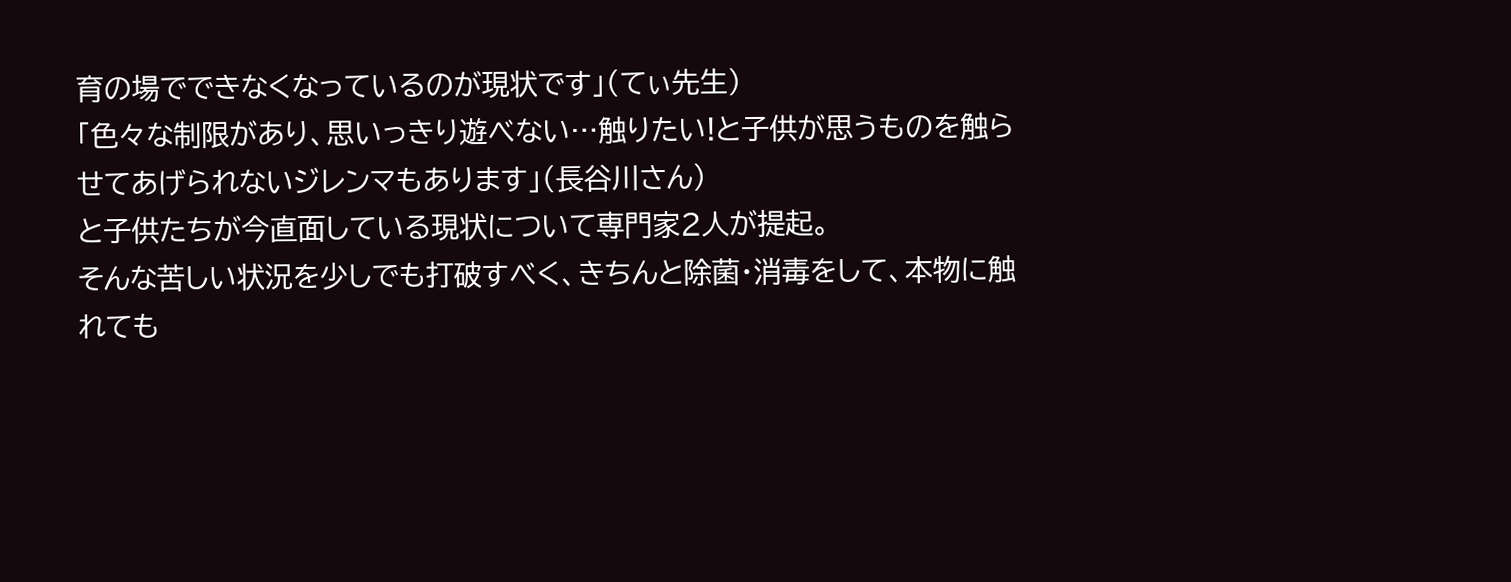育の場でできなくなっているのが現状です」(てぃ先生)
「色々な制限があり、思いっきり遊べない…触りたい!と子供が思うものを触らせてあげられないジレンマもあります」(長谷川さん)
と子供たちが今直面している現状について専門家2人が提起。
そんな苦しい状況を少しでも打破すべく、きちんと除菌・消毒をして、本物に触れても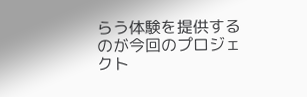らう体験を提供するのが今回のプロジェクト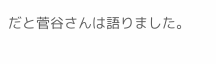だと菅谷さんは語りました。